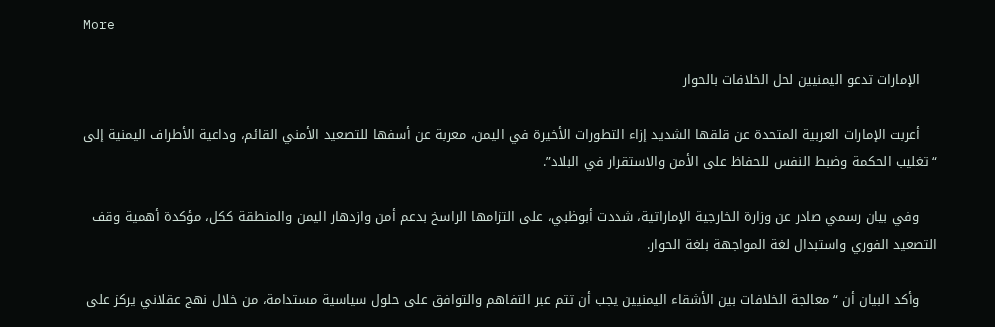More

    الإمارات تدعو اليمنيين لحل الخلافات بالحوار

    أعربت الإمارات العربية المتحدة عن قلقها الشديد إزاء التطورات الأخيرة في اليمن، معربة عن أسفها للتصعيد الأمني القائم، وداعية الأطراف اليمنية إلى “تغليب الحكمة وضبط النفس للحفاظ على الأمن والاستقرار في البلاد”.

    وفي بيان رسمي صادر عن وزارة الخارجية الإماراتية، شددت أبوظبي، على التزامها الراسخ بدعم أمن وازدهار اليمن والمنطقة ككل، مؤكدة أهمية وقف التصعيد الفوري واستبدال لغة المواجهة بلغة الحوار.

    وأكد البيان أن “معالجة الخلافات بين الأشقاء اليمنيين يجب أن تتم عبر التفاهم والتوافق على حلول سياسية مستدامة، من خلال نهج عقلاني يركز على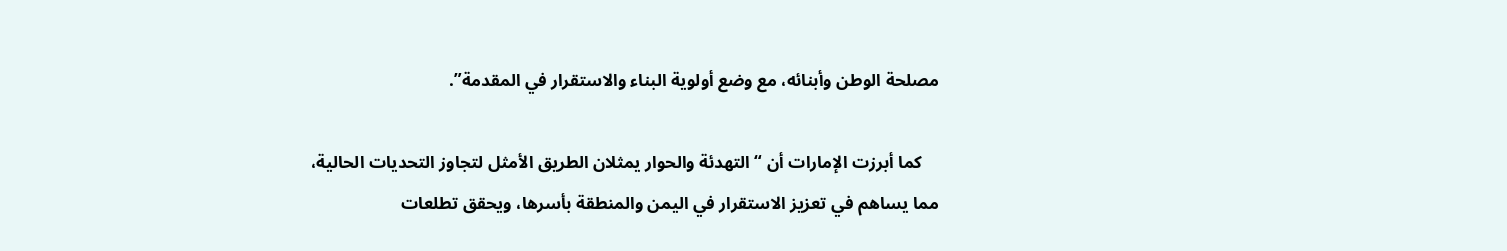مصلحة الوطن وأبنائه، مع وضع أولوية البناء والاستقرار في المقدمة”.

    كما أبرزت الإمارات أن “التهدئة والحوار يمثلان الطريق الأمثل لتجاوز التحديات الحالية، مما يساهم في تعزيز الاستقرار في اليمن والمنطقة بأسرها، ويحقق تطلعات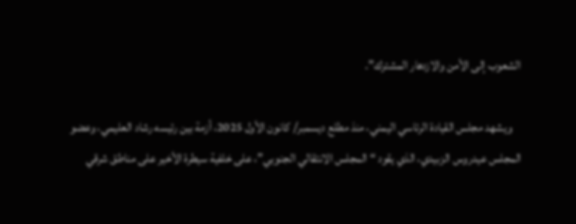الشعوب إلى الأمن والازدهار المشترك”.

    ويشهد مجلس القيادة الرئاسي اليمني، منذ مطلع ديسمبر/ كانون الأول 2025، أزمة بين رئيسه رشاد العليمي، وعضو المجلس عيدروس الزبيدي، الذي يقود “المجلس الانتقالي الجنوبي”، على خلفية سيطرة الأخير على مناطق شرقي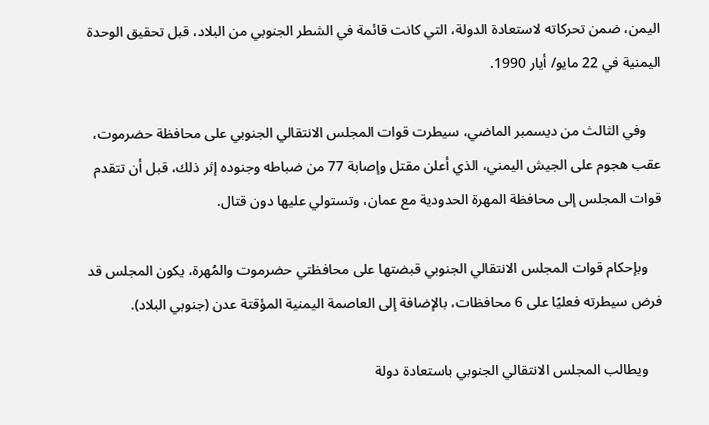اليمن، ضمن تحركاته لاستعادة الدولة، التي كانت قائمة في الشطر الجنوبي من البلاد، قبل تحقيق الوحدة اليمنية في 22 مايو/ أيار 1990.

    وفي الثالث من ديسمبر الماضي، سيطرت قوات المجلس الانتقالي الجنوبي على محافظة حضرموت، عقب هجوم على الجيش اليمني، الذي أعلن مقتل وإصابة 77 من ضباطه وجنوده إثر ذلك، قبل أن تتقدم قوات المجلس إلى محافظة المهرة الحدودية مع عمان، وتستولي عليها دون قتال.

    وبإحكام قوات المجلس الانتقالي الجنوبي قبضتها على محافظتي حضرموت والمُهرة، يكون المجلس قد فرض سيطرته فعليًا على 6 محافظات، بالإضافة إلى العاصمة اليمنية المؤقتة عدن (جنوبي البلاد).

    ويطالب المجلس الانتقالي الجنوبي باستعادة دولة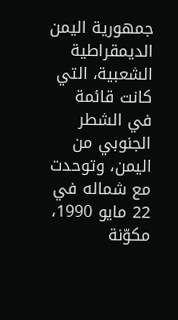جمهورية اليمن الديمقراطية الشعبية، التي كانت قائمة في الشطر الجنوبي من اليمن، وتوحدت مع شماله في 22 مايو 1990، مكوّنة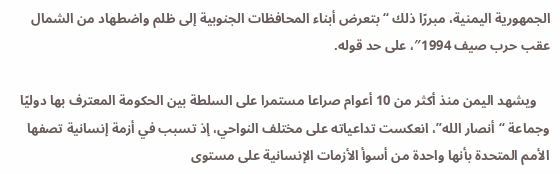الجمهورية اليمنية، مبررًا ذلك “بتعرض أبناء المحافظات الجنوبية إلى ظلم واضطهاد من الشمال عقب حرب صيف 1994″، على حد قوله.

    ويشهد اليمن منذ أكثر من 10 أعوام صراعا مستمرا على السلطة بين الحكومة المعترف بها دوليًا وجماعة “أنصار الله”، انعكست تداعياته على مختلف النواحي، إذ تسبب في أزمة إنسانية تصفها الأمم المتحدة بأنها واحدة من أسوأ الأزمات الإنسانية على مستوى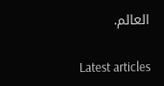العالم.

    Latest articles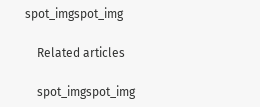spot_imgspot_img

    Related articles

    spot_imgspot_img